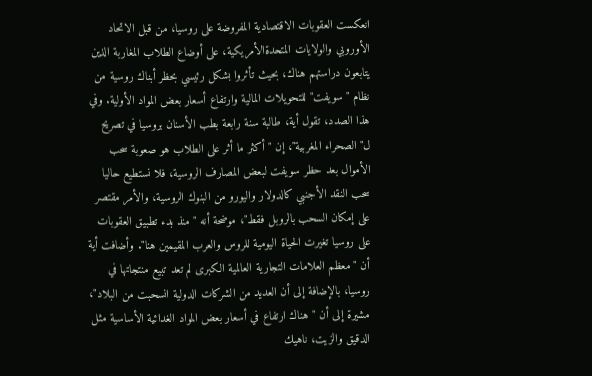انعكست العقوبات الاقتصادية المفروضة على روسيا، من قبل الاتحاد الأوروبي والولايات المتحدةالأمريكية، على أوضاع الطلاب المغاربة الذين يتابعون دراستهم هناك، بحيث تأثروا بشكل رئيسي بحظر أبناك روسية من نظام "سويفت" للتحويلات المالية وارتفاع أسعار بعض المواد الأولية. وفي هذا الصدد، تقول أية، طالبة سنة رابعة بطب الأسنان بروسيا في تصريح ل"الصحراء المغربية"، إن "أكثر ما أثر على الطلاب هو صعوبة سحب الأموال بعد حظر سويفت لبعض المصارف الروسية، فلا نستطيع حاليا سحب النقد الأجنبي كالدولار واليورو من البنوك الروسية، والأمر مقتصر على إمكان السحب بالروبل فقط"، موضحة أنه "منذ بدء تطبيق العقوبات على روسيا تغيرت الحياة اليومية للروس والعرب المقيمين هنا". وأضافت أية أن "معظم العلامات التجارية العالمية الكبرى لم تعد تبيع منتجاتها في روسيا، بالإضافة إلى أن العديد من الشركات الدولية انسحبت من البلاد"، مشيرة إلى أن "هناك ارتفاع في أسعار بعض المواد الغدائية الأساسية مثل الدقيق والزيت، ناهيك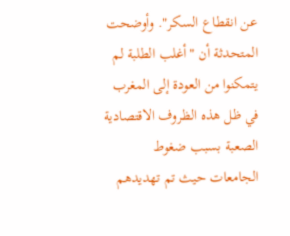عن انقطاع السكر". وأوضحت المتحدثة أن "أغلب الطلبة لم يتمكنوا من العودة إلى المغرب في ظل هذه الظروف الاقتصادية الصعبة بسبب ضغوط الجامعات حيث تم تهديدهم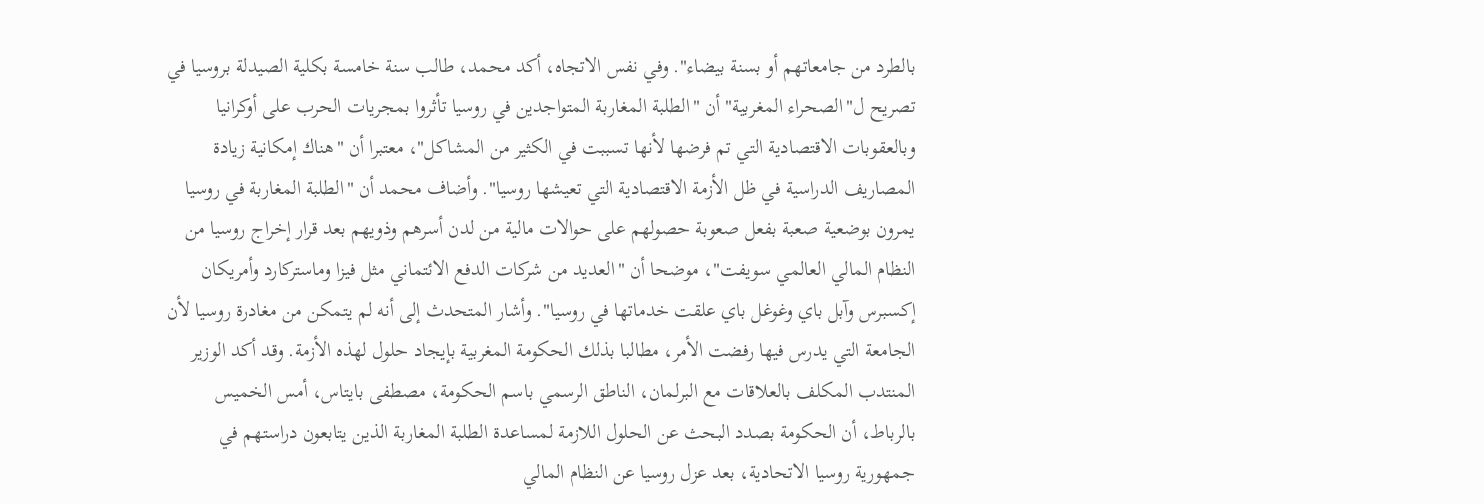بالطرد من جامعاتهم أو بسنة بيضاء". وفي نفس الاتجاه، أكد محمد، طالب سنة خامسة بكلية الصيدلة بروسيا في تصريح ل"الصحراء المغربية" أن "الطلبة المغاربة المتواجدين في روسيا تأثروا بمجريات الحرب على أوكرانيا وبالعقوبات الاقتصادية التي تم فرضها لأنها تسببت في الكثير من المشاكل"، معتبرا أن "هناك إمكانية زيادة المصاريف الدراسية في ظل الأزمة الاقتصادية التي تعيشها روسيا". وأضاف محمد أن "الطلبة المغاربة في روسيا يمرون بوضعية صعبة بفعل صعوبة حصولهم على حوالات مالية من لدن أسرهم وذويهم بعد قرار إخراج روسيا من النظام المالي العالمي سويفت"، موضحا أن "العديد من شركات الدفع الائتماني مثل فيزا وماستركارد وأمريكان إكسبرس وآبل باي وغوغل باي علقت خدماتها في روسيا". وأشار المتحدث إلى أنه لم يتمكن من مغادرة روسيا لأن الجامعة التي يدرس فيها رفضت الأمر، مطالبا بذلك الحكومة المغربية بإيجاد حلول لهذه الأزمة. وقد أكد الوزير المنتدب المكلف بالعلاقات مع البرلمان، الناطق الرسمي باسم الحكومة، مصطفى بايتاس، أمس الخميس بالرباط، أن الحكومة بصدد البحث عن الحلول اللازمة لمساعدة الطلبة المغاربة الذين يتابعون دراستهم في جمهورية روسيا الاتحادية، بعد عزل روسيا عن النظام المالي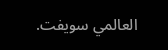العالمي سويفت.